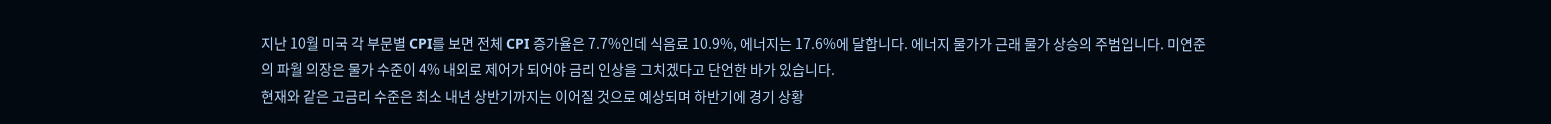지난 10월 미국 각 부문별 CPI를 보면 전체 CPI 증가율은 7.7%인데 식음료 10.9%, 에너지는 17.6%에 달합니다. 에너지 물가가 근래 물가 상승의 주범입니다. 미연준의 파월 의장은 물가 수준이 4% 내외로 제어가 되어야 금리 인상을 그치겠다고 단언한 바가 있습니다.
현재와 같은 고금리 수준은 최소 내년 상반기까지는 이어질 것으로 예상되며 하반기에 경기 상황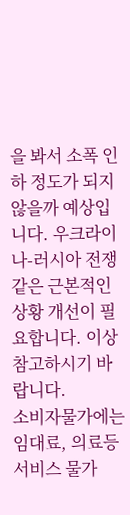을 봐서 소폭 인하 정도가 되지 않을까 예상입니다. 우크라이나-러시아 전쟁 같은 근본적인 상황 개선이 필요합니다. 이상 참고하시기 바랍니다.
소비자물가에는 임대료, 의료등 서비스 물가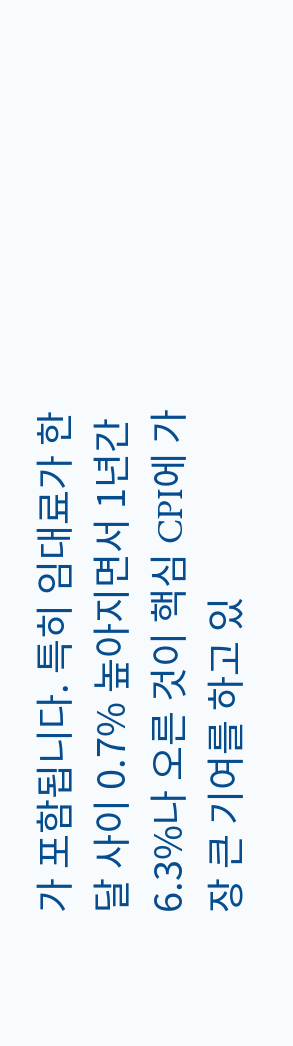가 포함됩니다. 특히 임대료가 한달 사이 0.7% 높아지면서 1년간 6.3%나 오른 것이 핵심 CPI에 가장 큰 기여를 하고 있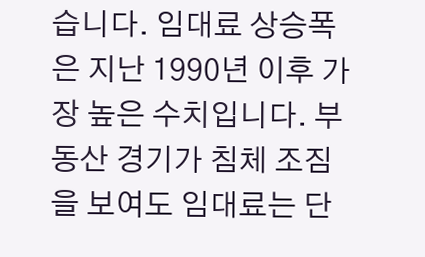습니다. 임대료 상승폭은 지난 1990년 이후 가장 높은 수치입니다. 부동산 경기가 침체 조짐을 보여도 임대료는 단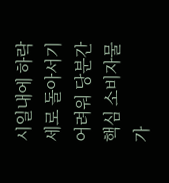시일내에 하락세로 돌아서기 어려워 당분간 핵심 소비자물가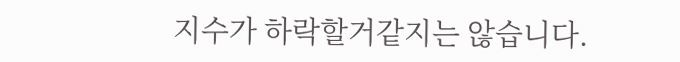지수가 하락할거같지는 않습니다.